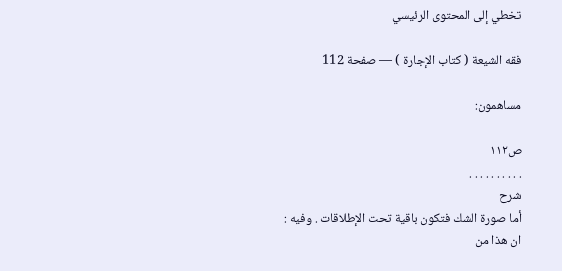تخطي إلى المحتوى الرئيسي

فقه الشيعة ( كتاب الإجارة ) — صفحة 112

مساهمون:

ص١١٢
. . . . . . . . . .
شرح
أما صورة الشك فتكون باقية تحت الإطلاقات . وفيه : ان هذا من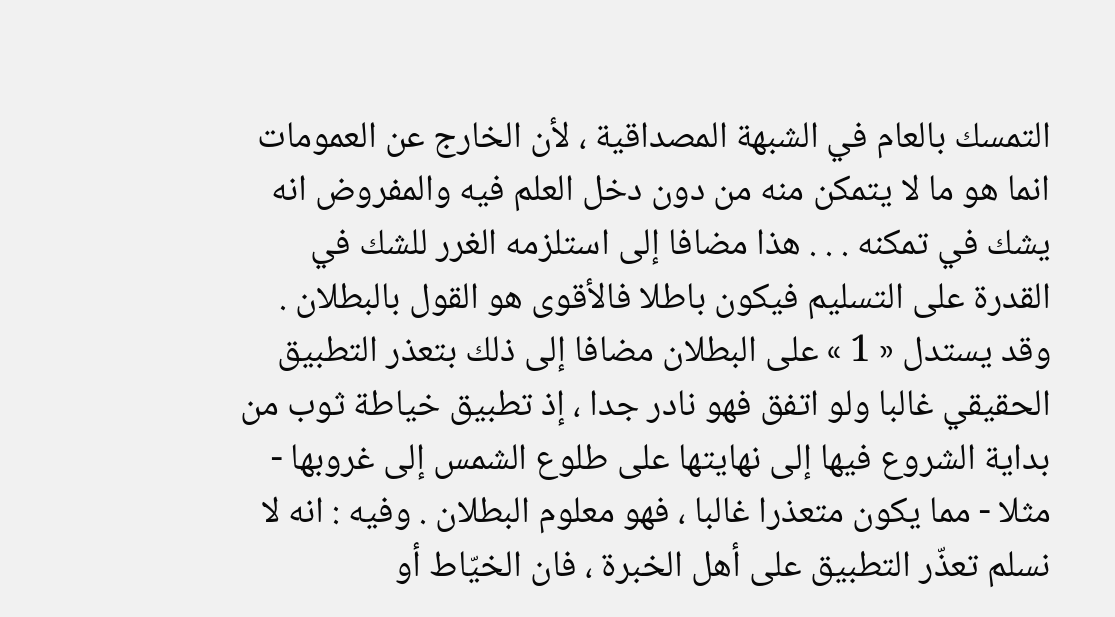التمسك بالعام في الشبهة المصداقية ، لأن الخارج عن العمومات انما هو ما لا يتمكن منه من دون دخل العلم فيه والمفروض انه يشك في تمكنه . . . هذا مضافا إلى استلزمه الغرر للشك في القدرة على التسليم فيكون باطلا فالأقوى هو القول بالبطلان . وقد يستدل « 1 » على البطلان مضافا إلى ذلك بتعذر التطبيق الحقيقي غالبا ولو اتفق فهو نادر جدا ، إذ تطبيق خياطة ثوب من بداية الشروع فيها إلى نهايتها على طلوع الشمس إلى غروبها - مثلا - مما يكون متعذرا غالبا ، فهو معلوم البطلان . وفيه : انه لا نسلم تعذّر التطبيق على أهل الخبرة ، فان الخيّاط أو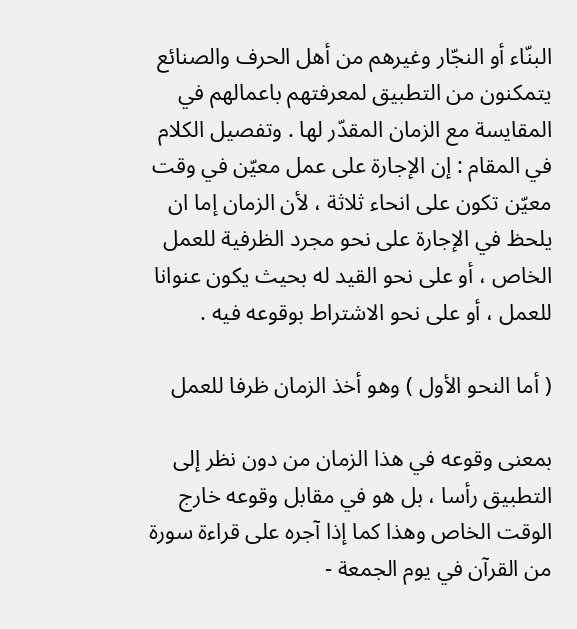البنّاء أو النجّار وغيرهم من أهل الحرف والصنائع يتمكنون من التطبيق لمعرفتهم باعمالهم في المقايسة مع الزمان المقدّر لها . وتفصيل الكلام في المقام : إن الإجارة على عمل معيّن في وقت معيّن تكون على انحاء ثلاثة ، لأن الزمان إما ان يلحظ في الإجارة على نحو مجرد الظرفية للعمل الخاص ، أو على نحو القيد له بحيث يكون عنوانا للعمل ، أو على نحو الاشتراط بوقوعه فيه .

( أما النحو الأول ) وهو أخذ الزمان ظرفا للعمل

بمعنى وقوعه في هذا الزمان من دون نظر إلى التطبيق رأسا ، بل هو في مقابل وقوعه خارج الوقت الخاص وهذا كما إذا آجره على قراءة سورة من القرآن في يوم الجمعة -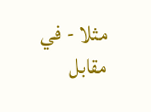مثلا - في مقابل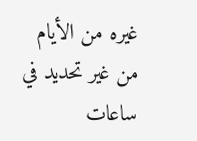غيره من الأيام من غير تحديد في ساعات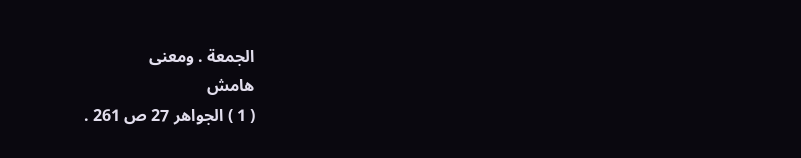الجمعة . ومعنى
هامش
( 1 ) الجواهر 27 ص 261 .